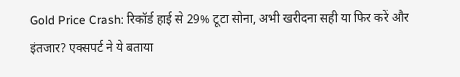Gold Price Crash: रिकॉर्ड हाई से 29% टूटा सोना, अभी खरीदना सही या फिर करें और इंतजार? एक्सपर्ट ने ये बताया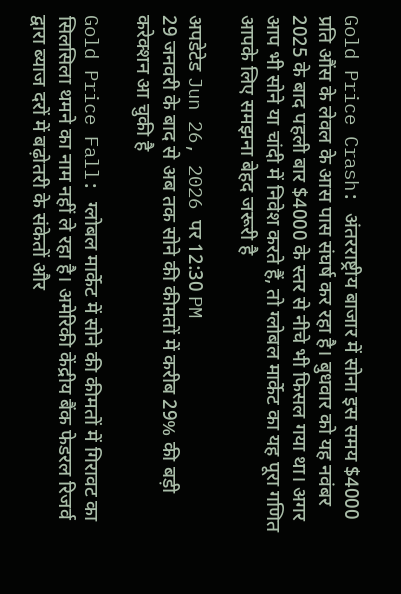Gold Price Crash: अंतरराष्ट्रीय बाजार में सोना इस समय $4000 प्रति औंस के लेवल के आस पास संघर्ष कर रहा है। बुधवार को यह नवंबर 2025 के बाद पहली बार $4000 के स्तर से नीचे भी फिसल गया था। अगर आप भी सोने या चांदी में निवेश करते हैं, तो ग्लोबल मार्केट का यह पूरा गणित आपके लिए समझना बेहद जरूरी है

अपडेटेड Jun 26, 2026 पर 12:30 PM
29 जनवरी के बाद से अब तक सोने की कीमतों में करीब 29% की बड़ी करेक्शन आ चुकी है

Gold Price Fall: ग्लोबल मार्केट में सोने की कीमतों में गिरावट का सिलसिला थमने का नाम नहीं ले रहा है। अमेरिकी केंद्रीय बैंक फेडरल रिजर्व द्वारा ब्याज दरों में बढ़ोतरी के संकेतों और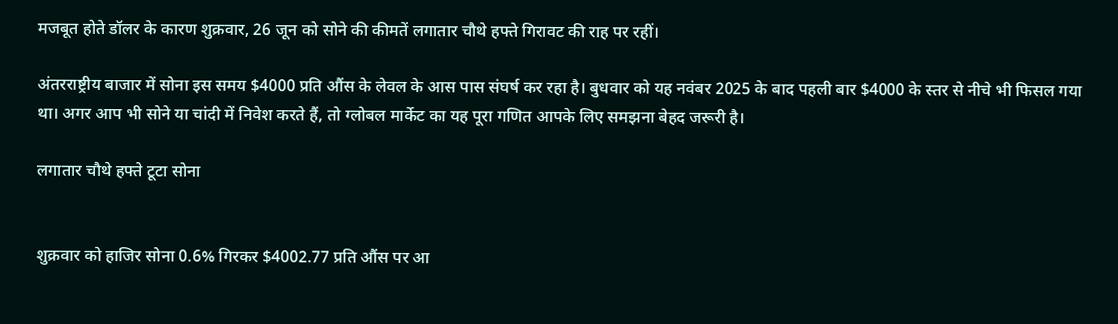मजबूत होते डॉलर के कारण शुक्रवार, 26 जून को सोने की कीमतें लगातार चौथे हफ्ते गिरावट की राह पर रहीं।

अंतरराष्ट्रीय बाजार में सोना इस समय $4000 प्रति औंस के लेवल के आस पास संघर्ष कर रहा है। बुधवार को यह नवंबर 2025 के बाद पहली बार $4000 के स्तर से नीचे भी फिसल गया था। अगर आप भी सोने या चांदी में निवेश करते हैं, तो ग्लोबल मार्केट का यह पूरा गणित आपके लिए समझना बेहद जरूरी है।

लगातार चौथे हफ्ते टूटा सोना


शुक्रवार को हाजिर सोना 0.6% गिरकर $4002.77 प्रति औंस पर आ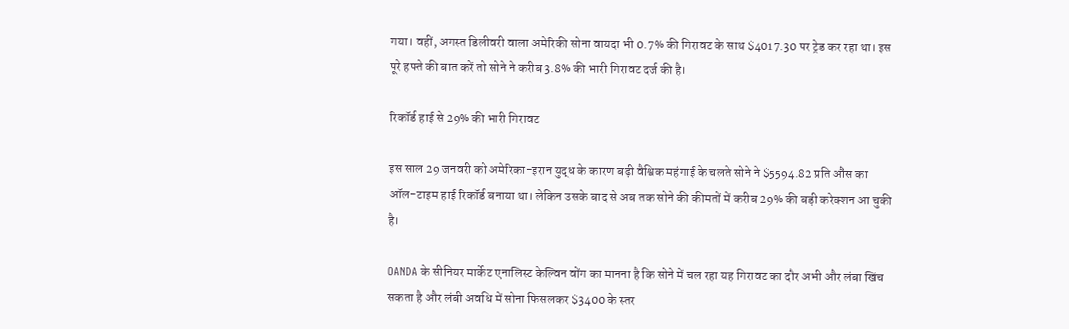गया। वहीं, अगस्त डिलीवरी वाला अमेरिकी सोना वायदा भी 0.7% की गिरावट के साथ $4017.30 पर ट्रेड कर रहा था। इस पूरे हफ्ते की बात करें तो सोने ने करीब 3.8% की भारी गिरावट दर्ज की है।

रिकॉर्ड हाई से 29% की भारी गिरावट

इस साल 29 जनवरी को अमेरिका-इरान युद्ध के कारण बढ़ी वैश्विक महंगाई के चलते सोने ने $5594.82 प्रति औंस का ऑल-टाइम हाई रिकॉर्ड बनाया था। लेकिन उसके बाद से अब तक सोने की कीमतों में करीब 29% की बड़ी करेक्शन आ चुकी है।

OANDA के सीनियर मार्केट एनालिस्ट केल्विन वोंग का मानना है कि सोने में चल रहा यह गिरावट का दौर अभी और लंबा खिंच सकता है और लंबी अवधि में सोना फिसलकर $3400 के स्तर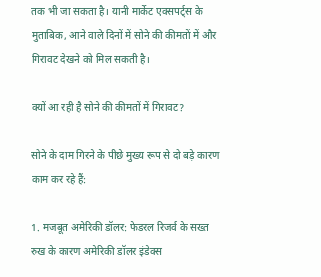तक भी जा सकता है। यानी मार्केट एक्सपर्ट्स के मुताबिक, आने वाले दिनों में सोने की कीमतों में और गिरावट देखने को मिल सकती है।

क्यों आ रही है सोने की कीमतों में गिरावट?

सोने के दाम गिरने के पीछे मुख्य रूप से दो बड़े कारण काम कर रहे हैं:

1. मजबूत अमेरिकी डॉलर: फेडरल रिजर्व के सख्त रुख के कारण अमेरिकी डॉलर इंडेक्स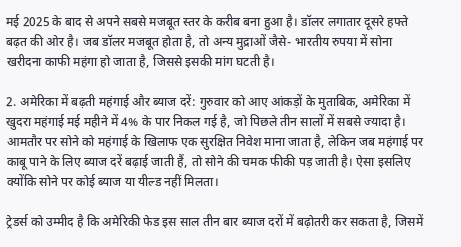मई 2025 के बाद से अपने सबसे मजबूत स्तर के करीब बना हुआ है। डॉलर लगातार दूसरे हफ्ते बढ़त की ओर है। जब डॉलर मजबूत होता है, तो अन्य मुद्राओं जैसे- भारतीय रुपया में सोना खरीदना काफी महंगा हो जाता है, जिससे इसकी मांग घटती है।

2. अमेरिका में बढ़ती महंगाई और ब्याज दरें: गुरुवार को आए आंकड़ों के मुताबिक, अमेरिका में खुदरा महंगाई मई महीने में 4% के पार निकल गई है, जो पिछले तीन सालों में सबसे ज्यादा है। आमतौर पर सोने को महंगाई के खिलाफ एक सुरक्षित निवेश माना जाता है, लेकिन जब महंगाई पर काबू पाने के लिए ब्याज दरें बढ़ाई जाती हैं, तो सोने की चमक फीकी पड़ जाती है। ऐसा इसलिए क्योंकि सोने पर कोई ब्याज या यील्ड नहीं मिलता।

ट्रेडर्स को उम्मीद है कि अमेरिकी फेड इस साल तीन बार ब्याज दरों में बढ़ोतरी कर सकता है, जिसमें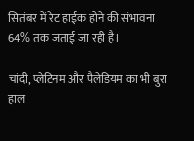सितंबर में रेट हाईक होने की संभावना 64% तक जताई जा रही है।

चांदी, प्लेटिनम और पैलेडियम का भी बुरा हाल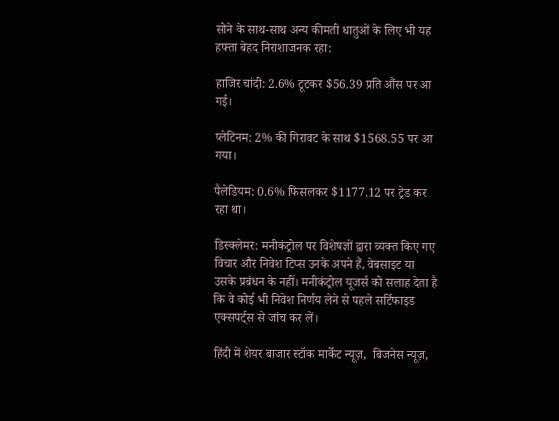सोने के साथ-साथ अन्य कीमती धातुओं के लिए भी यह हफ्ता बेहद निराशाजनक रहा:

हाजिर चांदी: 2.6% टूटकर $56.39 प्रति औंस पर आ गई।

प्लेटिनम: 2% की गिरावट के साथ $1568.55 पर आ गया।

पैलेडियम: 0.6% फिसलकर $1177.12 पर ट्रेड कर रहा था।

डिस्क्लेमर: मनीकंट्रोल पर विशेषज्ञों द्वारा व्यक्त किए गए विचार और निवेश टिप्स उनके अपने हैं, वेबसाइट या उसके प्रबंधन के नहीं। मनीकंट्रोल यूजर्स को सलाह देता है कि वे कोई भी निवेश निर्णय लेने से पहले सर्टिफाइड एक्सपर्ट्स से जांच कर लें।

हिंदी में शेयर बाजार स्टॉक मार्केट न्यूज़,  बिजनेस न्यूज़,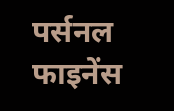पर्सनल फाइनेंस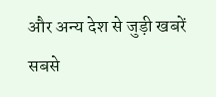और अन्य देश से जुड़ी खबरें सबसे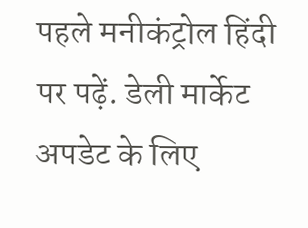पहले मनीकंट्रोल हिंदी पर पढ़ें. डेली मार्केट अपडेट के लिए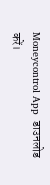Moneycontrol App  डाउनलोड करें।